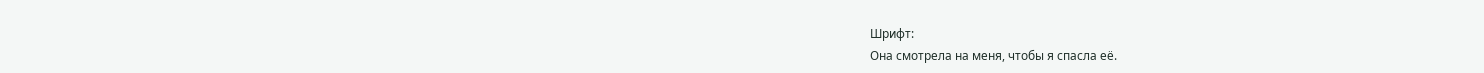Шрифт:
Она смотрела на меня, чтобы я спасла её.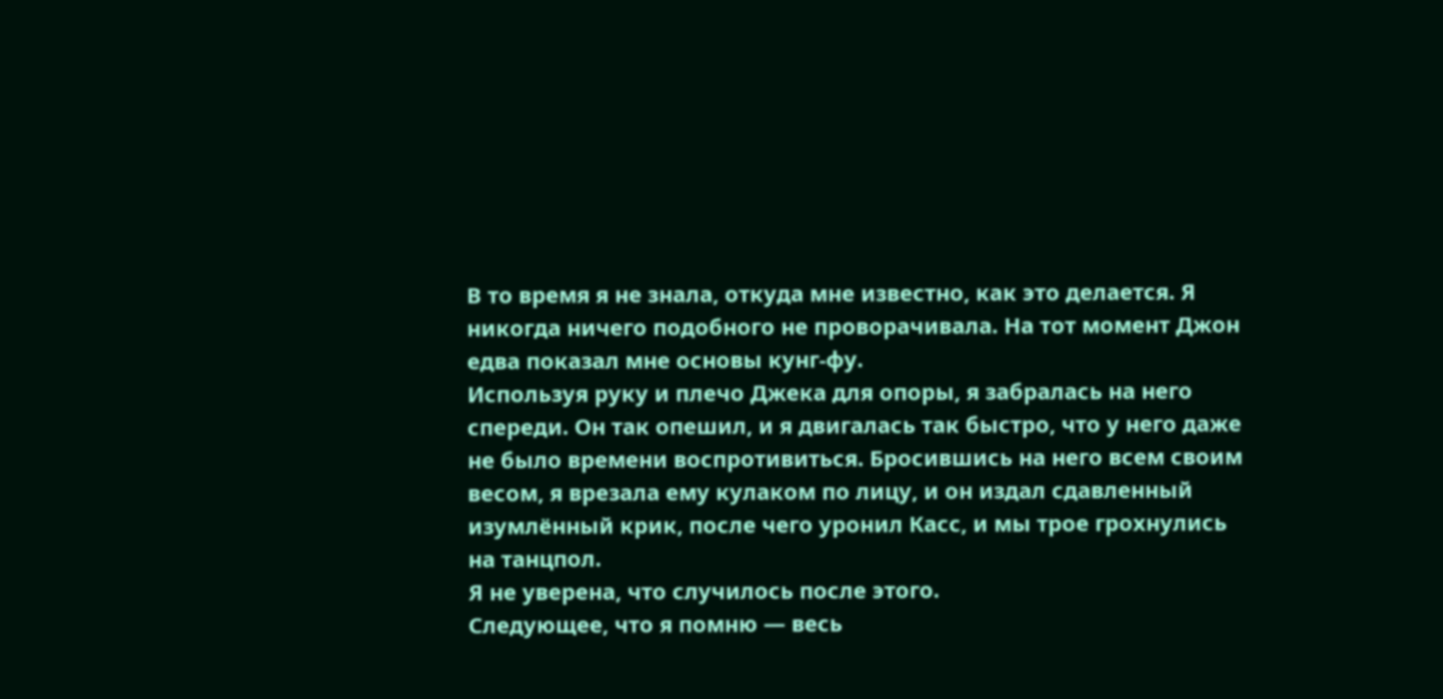В то время я не знала, откуда мне известно, как это делается. Я никогда ничего подобного не проворачивала. На тот момент Джон едва показал мне основы кунг-фу.
Используя руку и плечо Джека для опоры, я забралась на него спереди. Он так опешил, и я двигалась так быстро, что у него даже не было времени воспротивиться. Бросившись на него всем своим весом, я врезала ему кулаком по лицу, и он издал сдавленный изумлённый крик, после чего уронил Касс, и мы трое грохнулись на танцпол.
Я не уверена, что случилось после этого.
Следующее, что я помню — весь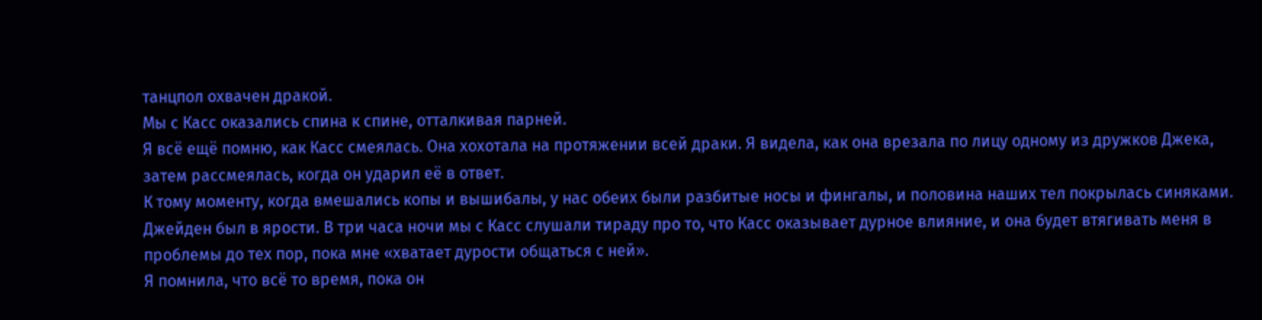танцпол охвачен дракой.
Мы с Касс оказались спина к спине, отталкивая парней.
Я всё ещё помню, как Касс смеялась. Она хохотала на протяжении всей драки. Я видела, как она врезала по лицу одному из дружков Джека, затем рассмеялась, когда он ударил её в ответ.
К тому моменту, когда вмешались копы и вышибалы, у нас обеих были разбитые носы и фингалы, и половина наших тел покрылась синяками. Джейден был в ярости. В три часа ночи мы с Касс слушали тираду про то, что Касс оказывает дурное влияние, и она будет втягивать меня в проблемы до тех пор, пока мне «хватает дурости общаться с ней».
Я помнила, что всё то время, пока он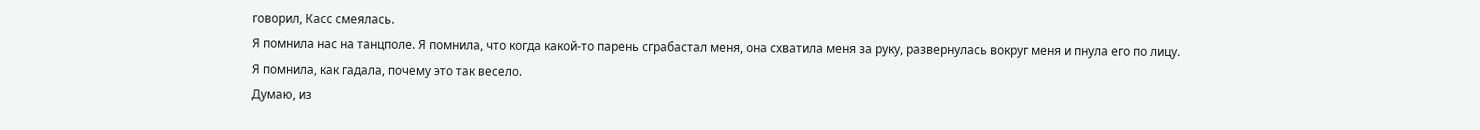говорил, Касс смеялась.
Я помнила нас на танцполе. Я помнила, что когда какой-то парень сграбастал меня, она схватила меня за руку, развернулась вокруг меня и пнула его по лицу.
Я помнила, как гадала, почему это так весело.
Думаю, из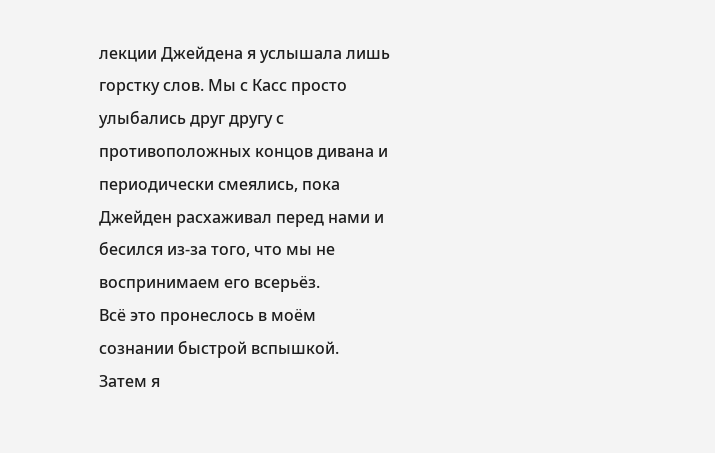лекции Джейдена я услышала лишь горстку слов. Мы с Касс просто улыбались друг другу с противоположных концов дивана и периодически смеялись, пока Джейден расхаживал перед нами и бесился из-за того, что мы не воспринимаем его всерьёз.
Всё это пронеслось в моём сознании быстрой вспышкой.
Затем я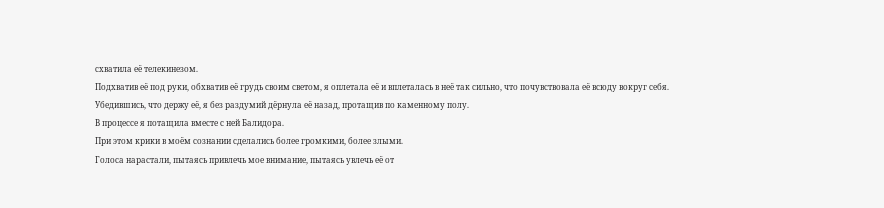схватила её телекинезом.
Подхватив её под руки, обхватив её грудь своим светом, я оплетала её и вплеталась в неё так сильно, что почувствовала её всюду вокруг себя. Убедившись, что держу её, я без раздумий дёрнула её назад, протащив по каменному полу.
В процессе я потащила вместе с ней Балидора.
При этом крики в моём сознании сделались более громкими, более злыми.
Голоса нарастали, пытаясь привлечь мое внимание, пытаясь увлечь её от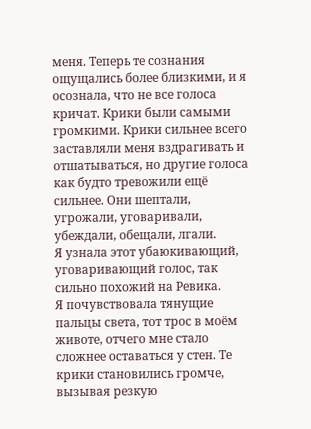меня. Теперь те сознания ощущались более близкими, и я осознала, что не все голоса кричат. Крики были самыми громкими. Крики сильнее всего заставляли меня вздрагивать и отшатываться, но другие голоса как будто тревожили ещё сильнее. Они шептали, угрожали, уговаривали, убеждали, обещали, лгали.
Я узнала этот убаюкивающий, уговаривающий голос, так сильно похожий на Ревика.
Я почувствовала тянущие пальцы света, тот трос в моём животе, отчего мне стало сложнее оставаться у стен. Те крики становились громче, вызывая резкую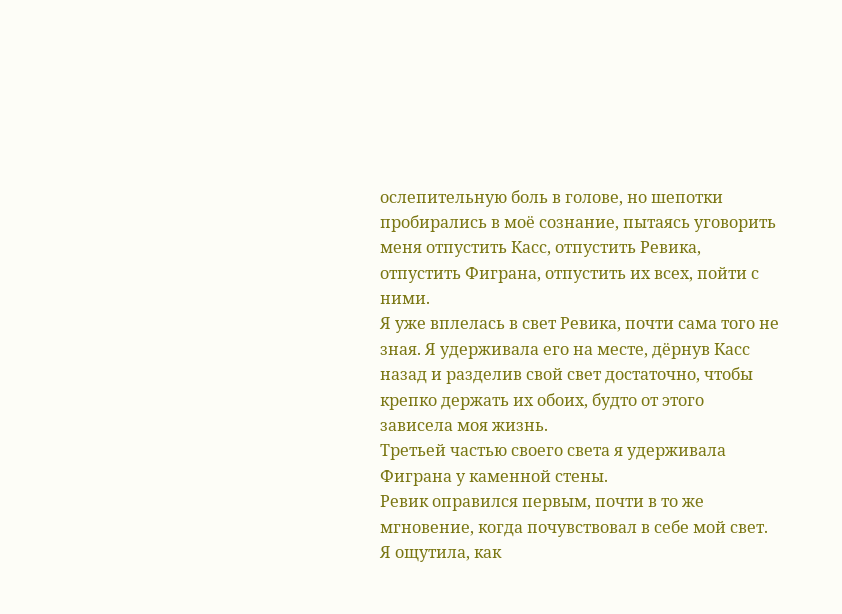ослепительную боль в голове, но шепотки пробирались в моё сознание, пытаясь уговорить меня отпустить Касс, отпустить Ревика, отпустить Фиграна, отпустить их всех, пойти с ними.
Я уже вплелась в свет Ревика, почти сама того не зная. Я удерживала его на месте, дёрнув Касс назад и разделив свой свет достаточно, чтобы крепко держать их обоих, будто от этого зависела моя жизнь.
Третьей частью своего света я удерживала Фиграна у каменной стены.
Ревик оправился первым, почти в то же мгновение, когда почувствовал в себе мой свет.
Я ощутила, как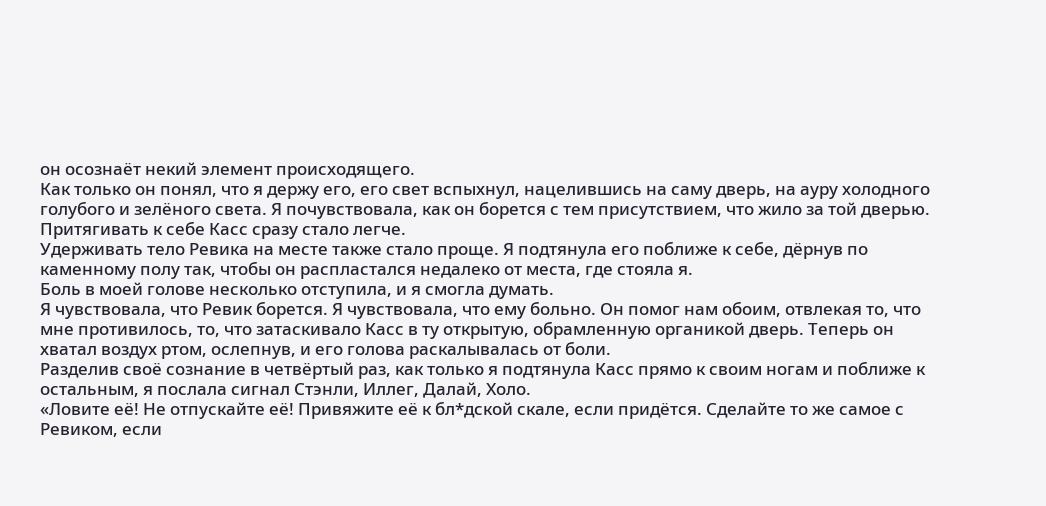он осознаёт некий элемент происходящего.
Как только он понял, что я держу его, его свет вспыхнул, нацелившись на саму дверь, на ауру холодного голубого и зелёного света. Я почувствовала, как он борется с тем присутствием, что жило за той дверью.
Притягивать к себе Касс сразу стало легче.
Удерживать тело Ревика на месте также стало проще. Я подтянула его поближе к себе, дёрнув по каменному полу так, чтобы он распластался недалеко от места, где стояла я.
Боль в моей голове несколько отступила, и я смогла думать.
Я чувствовала, что Ревик борется. Я чувствовала, что ему больно. Он помог нам обоим, отвлекая то, что мне противилось, то, что затаскивало Касс в ту открытую, обрамленную органикой дверь. Теперь он хватал воздух ртом, ослепнув, и его голова раскалывалась от боли.
Разделив своё сознание в четвёртый раз, как только я подтянула Касс прямо к своим ногам и поближе к остальным, я послала сигнал Стэнли, Иллег, Далай, Холо.
«Ловите её! Не отпускайте её! Привяжите её к бл*дской скале, если придётся. Сделайте то же самое с Ревиком, если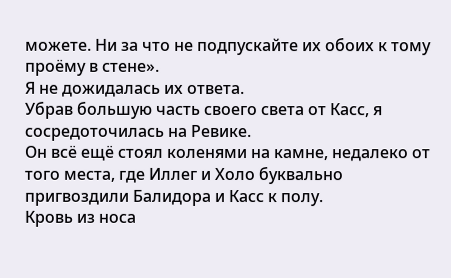можете. Ни за что не подпускайте их обоих к тому проёму в стене».
Я не дожидалась их ответа.
Убрав большую часть своего света от Касс, я сосредоточилась на Ревике.
Он всё ещё стоял коленями на камне, недалеко от того места, где Иллег и Холо буквально пригвоздили Балидора и Касс к полу.
Кровь из носа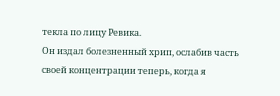текла по лицу Ревика.
Он издал болезненный хрип, ослабив часть своей концентрации теперь, когда я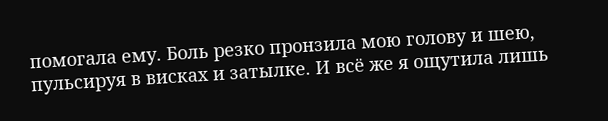помогала ему. Боль резко пронзила мою голову и шею, пульсируя в висках и затылке. И всё же я ощутила лишь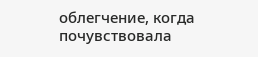облегчение, когда почувствовала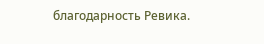благодарность Ревика.